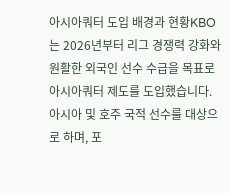아시아쿼터 도입 배경과 현황KBO는 2026년부터 리그 경쟁력 강화와 원활한 외국인 선수 수급을 목표로 아시아쿼터 제도를 도입했습니다. 아시아 및 호주 국적 선수를 대상으로 하며, 포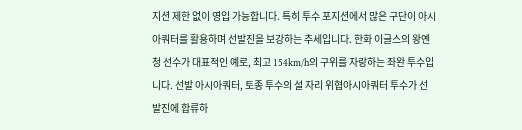지션 제한 없이 영입 가능합니다. 특히 투수 포지션에서 많은 구단이 아시아쿼터를 활용하며 선발진을 보강하는 추세입니다. 한화 이글스의 왕옌청 선수가 대표적인 예로, 최고 154km/h의 구위를 자랑하는 좌완 투수입니다. 선발 아시아쿼터, 토종 투수의 설 자리 위협아시아쿼터 투수가 선발진에 합류하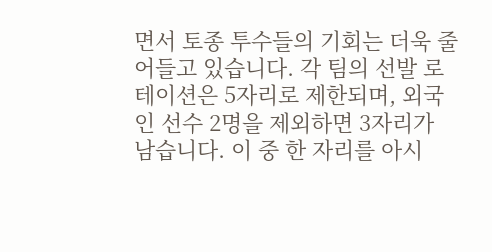면서 토종 투수들의 기회는 더욱 줄어들고 있습니다. 각 팀의 선발 로테이션은 5자리로 제한되며, 외국인 선수 2명을 제외하면 3자리가 남습니다. 이 중 한 자리를 아시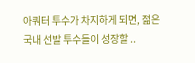아쿼터 투수가 차지하게 되면, 젊은 국내 선발 투수들이 성장할 ..